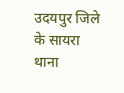उदयपुर जिले के सायरा थाना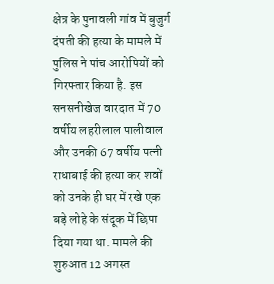क्षेत्र के पुनावली गांव में बुजुर्ग दंपती की हत्या के मामले में पुलिस ने पांच आरोपियों को गिरफ्तार किया है. इस सनसनीखेज वारदात में 70 वर्षीय लहरीलाल पालीवाल और उनकी 67 वर्षीय पत्नी राधाबाई की हत्या कर शवों को उनके ही घर में रखे एक बड़े लोहे के संदूक में छिपा दिया गया था. मामले की शुरुआत 12 अगस्त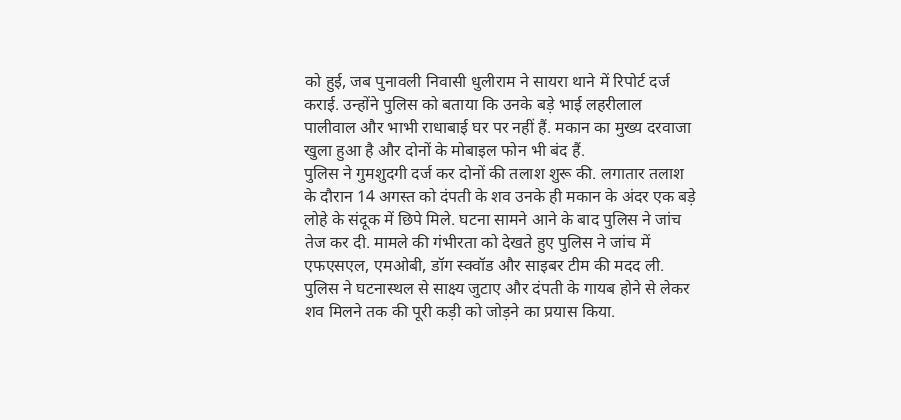को हुई, जब पुनावली निवासी धुलीराम ने सायरा थाने में रिपोर्ट दर्ज कराई. उन्होंने पुलिस को बताया कि उनके बड़े भाई लहरीलाल पालीवाल और भाभी राधाबाई घर पर नहीं हैं. मकान का मुख्य दरवाजा खुला हुआ है और दोनों के मोबाइल फोन भी बंद हैं.
पुलिस ने गुमशुदगी दर्ज कर दोनों की तलाश शुरू की. लगातार तलाश के दौरान 14 अगस्त को दंपती के शव उनके ही मकान के अंदर एक बड़े लोहे के संदूक में छिपे मिले. घटना सामने आने के बाद पुलिस ने जांच तेज कर दी. मामले की गंभीरता को देखते हुए पुलिस ने जांच में एफएसएल, एमओबी, डॉग स्क्वॉड और साइबर टीम की मदद ली. पुलिस ने घटनास्थल से साक्ष्य जुटाए और दंपती के गायब होने से लेकर शव मिलने तक की पूरी कड़ी को जोड़ने का प्रयास किया.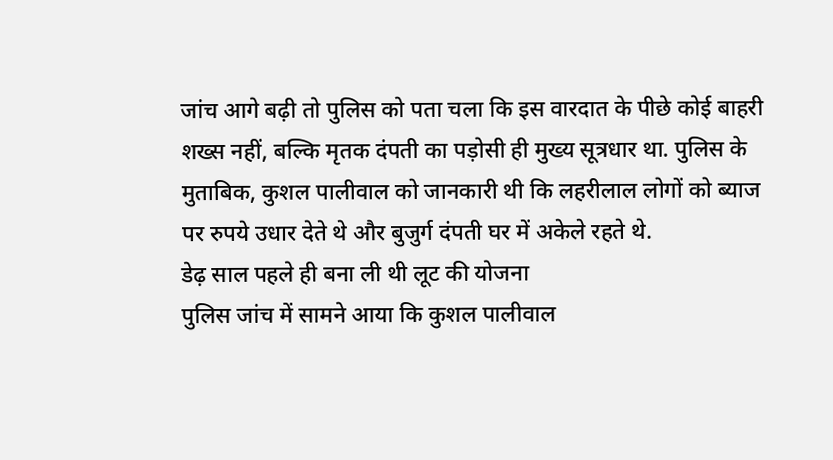जांच आगे बढ़ी तो पुलिस को पता चला कि इस वारदात के पीछे कोई बाहरी शख्स नहीं, बल्कि मृतक दंपती का पड़ोसी ही मुख्य सूत्रधार था. पुलिस के मुताबिक, कुशल पालीवाल को जानकारी थी कि लहरीलाल लोगों को ब्याज पर रुपये उधार देते थे और बुजुर्ग दंपती घर में अकेले रहते थे.
डेढ़ साल पहले ही बना ली थी लूट की योजना
पुलिस जांच में सामने आया कि कुशल पालीवाल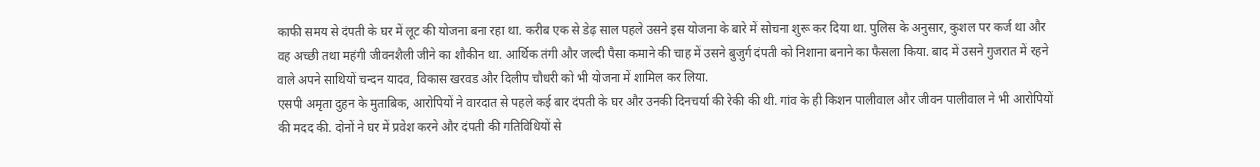काफी समय से दंपती के घर में लूट की योजना बना रहा था. करीब एक से डेढ़ साल पहले उसने इस योजना के बारे में सोचना शुरू कर दिया था. पुलिस के अनुसार, कुशल पर कर्ज था और वह अच्छी तथा महंगी जीवनशैली जीने का शौकीन था. आर्थिक तंगी और जल्दी पैसा कमाने की चाह में उसने बुजुर्ग दंपती को निशाना बनाने का फैसला किया. बाद में उसने गुजरात में रहने वाले अपने साथियों चन्दन यादव, विकास खरवड और दिलीप चौधरी को भी योजना में शामिल कर लिया.
एसपी अमृता दुहन के मुताबिक, आरोपियों ने वारदात से पहले कई बार दंपती के घर और उनकी दिनचर्या की रेकी की थी. गांव के ही किशन पालीवाल और जीवन पालीवाल ने भी आरोपियों की मदद की. दोनों ने घर में प्रवेश करने और दंपती की गतिविधियों से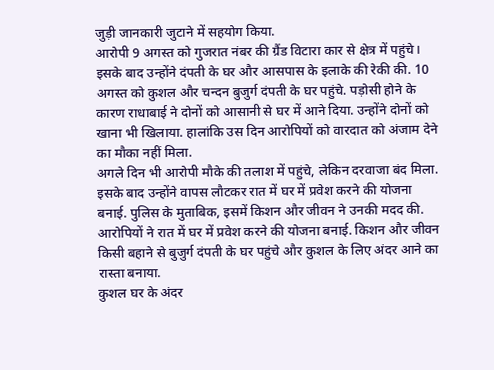जुड़ी जानकारी जुटाने में सहयोग किया.
आरोपी 9 अगस्त को गुजरात नंबर की ग्रैंड विटारा कार से क्षेत्र में पहुंचे। इसके बाद उन्होंने दंपती के घर और आसपास के इलाके की रेकी की. 10 अगस्त को कुशल और चन्दन बुजुर्ग दंपती के घर पहुंचे. पड़ोसी होने के कारण राधाबाई ने दोनों को आसानी से घर में आने दिया. उन्होंने दोनों को खाना भी खिलाया. हालांकि उस दिन आरोपियों को वारदात को अंजाम देने का मौका नहीं मिला.
अगले दिन भी आरोपी मौके की तलाश में पहुंचे, लेकिन दरवाजा बंद मिला. इसके बाद उन्होंने वापस लौटकर रात में घर में प्रवेश करने की योजना बनाई. पुलिस के मुताबिक, इसमें किशन और जीवन ने उनकी मदद की. आरोपियों ने रात में घर में प्रवेश करने की योजना बनाई. किशन और जीवन किसी बहाने से बुजुर्ग दंपती के घर पहुंचे और कुशल के लिए अंदर आने का रास्ता बनाया.
कुशल घर के अंदर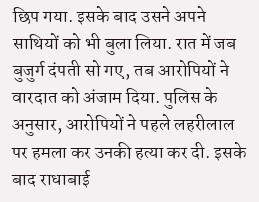छिप गया. इसके बाद उसने अपने साथियों को भी बुला लिया. रात में जब बुजुर्ग दंपती सो गए, तब आरोपियों ने वारदात को अंजाम दिया. पुलिस के अनुसार, आरोपियों ने पहले लहरीलाल पर हमला कर उनकी हत्या कर दी. इसके बाद राधाबाई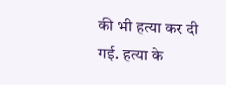की भी हत्या कर दी गई. हत्या के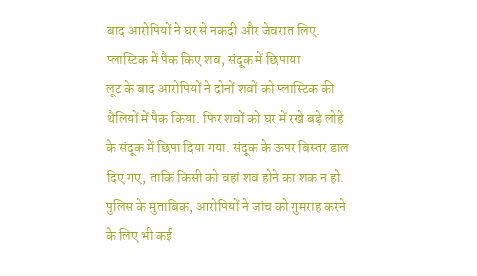बाद आरोपियों ने घर से नकदी और जेवरात लिए.
प्लास्टिक में पैक किए शव, संदूक में छिपाया
लूट के बाद आरोपियों ने दोनों शवों को प्लास्टिक की थैलियों में पैक किया. फिर शवों को घर में रखे बड़े लोहे के संदूक में छिपा दिया गया. संदूक के ऊपर बिस्तर डाल दिए गए, ताकि किसी को वहां शव होने का शक न हो. पुलिस के मुताबिक, आरोपियों ने जांच को गुमराह करने के लिए भी कई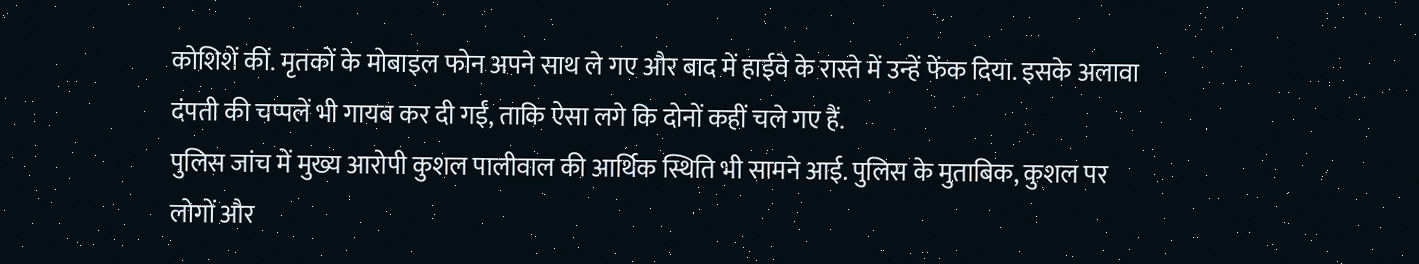कोशिशें कीं. मृतकों के मोबाइल फोन अपने साथ ले गए और बाद में हाईवे के रास्ते में उन्हें फेंक दिया. इसके अलावा दंपती की चप्पलें भी गायब कर दी गईं, ताकि ऐसा लगे कि दोनों कहीं चले गए हैं.
पुलिस जांच में मुख्य आरोपी कुशल पालीवाल की आर्थिक स्थिति भी सामने आई. पुलिस के मुताबिक, कुशल पर लोगों और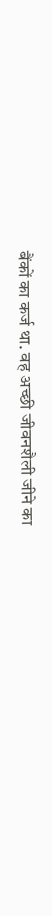बैंकों का कर्ज था. वह अच्छी जीवनशैली जीने का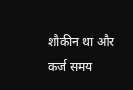शौकीन था और कर्ज समय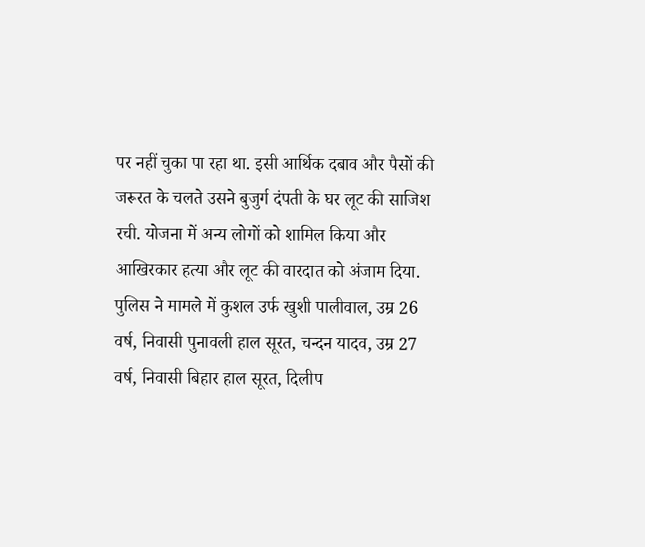पर नहीं चुका पा रहा था. इसी आर्थिक दबाव और पैसों की जरूरत के चलते उसने बुजुर्ग दंपती के घर लूट की साजिश रची. योजना में अन्य लोगों को शामिल किया और आखिरकार हत्या और लूट की वारदात को अंजाम दिया.
पुलिस ने मामले में कुशल उर्फ खुशी पालीवाल, उम्र 26 वर्ष, निवासी पुनावली हाल सूरत, चन्दन यादव, उम्र 27 वर्ष, निवासी बिहार हाल सूरत, दिलीप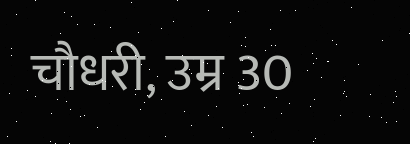चौधरी, उम्र 30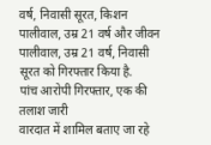वर्ष, निवासी सूरत, किशन पालीवाल, उम्र 21 वर्ष और जीवन पालीवाल, उम्र 21 वर्ष, निवासी सूरत को गिरफ्तार किया है.
पांच आरोपी गिरफ्तार, एक की तलाश जारी
वारदात में शामिल बताए जा रहे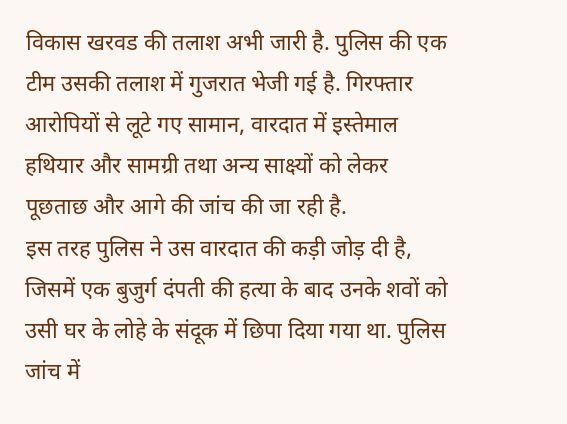विकास खरवड की तलाश अभी जारी है. पुलिस की एक टीम उसकी तलाश में गुजरात भेजी गई है. गिरफ्तार आरोपियों से लूटे गए सामान, वारदात में इस्तेमाल हथियार और सामग्री तथा अन्य साक्ष्यों को लेकर पूछताछ और आगे की जांच की जा रही है.
इस तरह पुलिस ने उस वारदात की कड़ी जोड़ दी है, जिसमें एक बुजुर्ग दंपती की हत्या के बाद उनके शवों को उसी घर के लोहे के संदूक में छिपा दिया गया था. पुलिस जांच में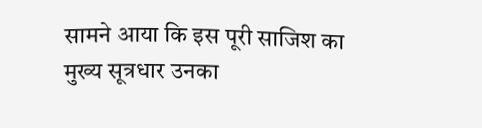सामने आया कि इस पूरी साजिश का मुख्य सूत्रधार उनका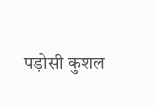पड़ोसी कुशल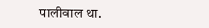पालीवाल था.